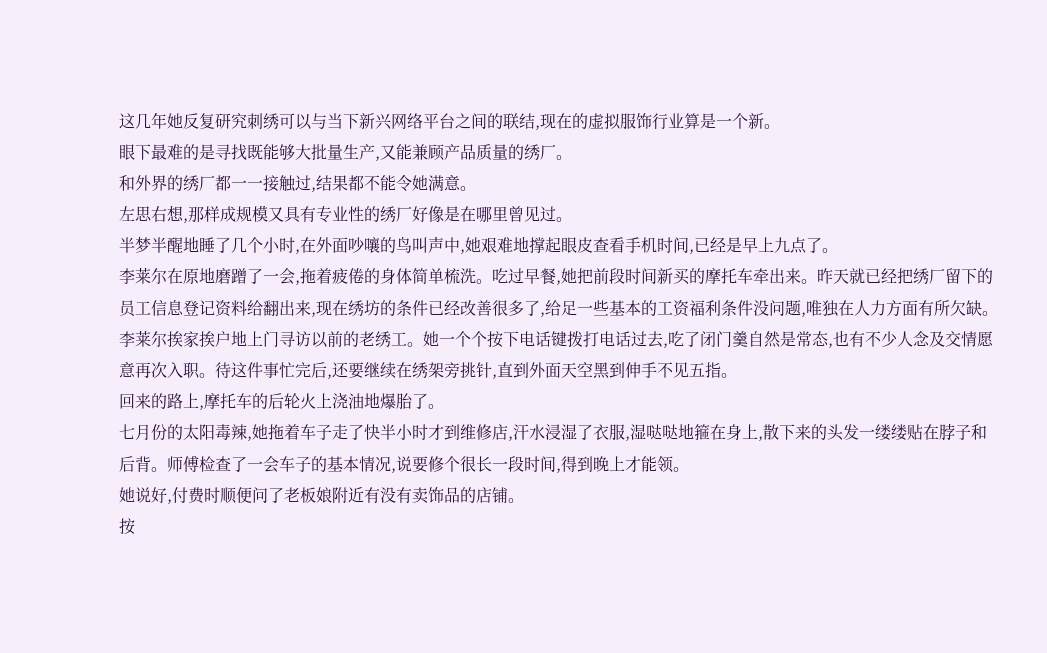这几年她反复研究刺绣可以与当下新兴网络平台之间的联结,现在的虚拟服饰行业算是一个新。
眼下最难的是寻找既能够大批量生产,又能兼顾产品质量的绣厂。
和外界的绣厂都一一接触过,结果都不能令她满意。
左思右想,那样成规模又具有专业性的绣厂好像是在哪里曾见过。
半梦半醒地睡了几个小时,在外面吵嚷的鸟叫声中,她艰难地撑起眼皮查看手机时间,已经是早上九点了。
李莱尔在原地磨蹭了一会,拖着疲倦的身体简单梳洗。吃过早餐,她把前段时间新买的摩托车牵出来。昨天就已经把绣厂留下的员工信息登记资料给翻出来,现在绣坊的条件已经改善很多了,给足一些基本的工资福利条件没问题,唯独在人力方面有所欠缺。
李莱尔挨家挨户地上门寻访以前的老绣工。她一个个按下电话键拨打电话过去,吃了闭门羹自然是常态,也有不少人念及交情愿意再次入职。待这件事忙完后,还要继续在绣架旁挑针,直到外面天空黑到伸手不见五指。
回来的路上,摩托车的后轮火上浇油地爆胎了。
七月份的太阳毒辣,她拖着车子走了快半小时才到维修店,汗水浸湿了衣服,湿哒哒地箍在身上,散下来的头发一缕缕贴在脖子和后背。师傅检查了一会车子的基本情况,说要修个很长一段时间,得到晚上才能领。
她说好,付费时顺便问了老板娘附近有没有卖饰品的店铺。
按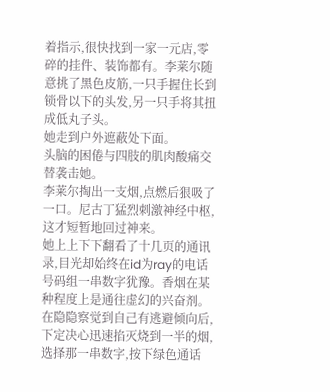着指示,很快找到一家一元店,零碎的挂件、装饰都有。李莱尔随意挑了黑色皮筋,一只手握住长到锁骨以下的头发,另一只手将其扭成低丸子头。
她走到户外遮蔽处下面。
头脑的困倦与四肢的肌肉酸痛交替袭击她。
李莱尔掏出一支烟,点燃后狠吸了一口。尼古丁猛烈刺激神经中枢,这才短暂地回过神来。
她上上下下翻看了十几页的通讯录,目光却始终在id为ray的电话号码组一串数字犹豫。香烟在某种程度上是通往虚幻的兴奋剂。
在隐隐察觉到自己有逃避倾向后,下定决心迅速掐灭烧到一半的烟,选择那一串数字,按下绿色通话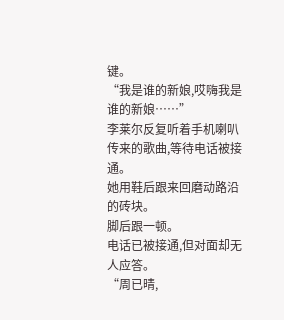键。
“我是谁的新娘,哎嗨我是谁的新娘……”
李莱尔反复听着手机喇叭传来的歌曲,等待电话被接通。
她用鞋后跟来回磨动路沿的砖块。
脚后跟一顿。
电话已被接通,但对面却无人应答。
“周已晴,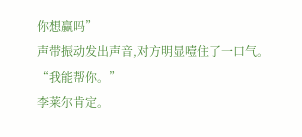你想赢吗”
声带振动发出声音,对方明显噎住了一口气。
“我能帮你。”
李莱尔肯定。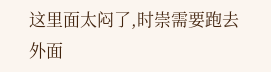这里面太闷了,时崇需要跑去外面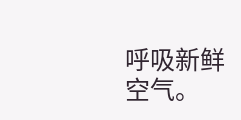呼吸新鲜空气。